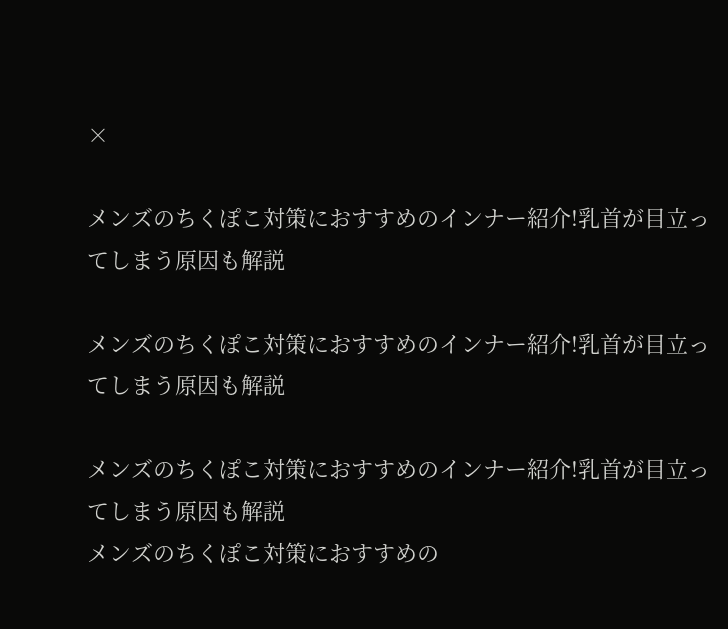×

メンズのちくぽこ対策におすすめのインナー紹介!乳首が目立ってしまう原因も解説

メンズのちくぽこ対策におすすめのインナー紹介!乳首が目立ってしまう原因も解説

メンズのちくぽこ対策におすすめのインナー紹介!乳首が目立ってしまう原因も解説
メンズのちくぽこ対策におすすめの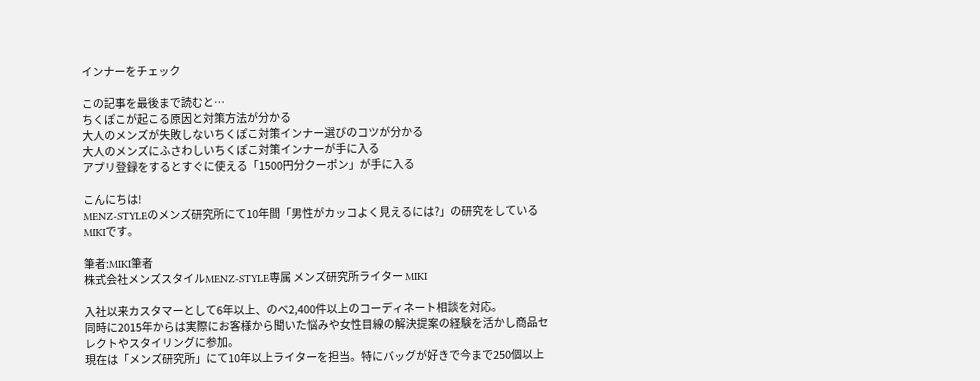インナーをチェック

この記事を最後まで読むと…
ちくぽこが起こる原因と対策方法が分かる
大人のメンズが失敗しないちくぽこ対策インナー選びのコツが分かる
大人のメンズにふさわしいちくぽこ対策インナーが手に入る
アプリ登録をするとすぐに使える「1500円分クーポン」が手に入る

こんにちは!
MENZ-STYLEのメンズ研究所にて10年間「男性がカッコよく見えるには?」の研究をしているMIKIです。

筆者:MIKI筆者
株式会社メンズスタイルMENZ-STYLE専属 メンズ研究所ライター MIKI

入社以来カスタマーとして6年以上、のべ2,400件以上のコーディネート相談を対応。
同時に2015年からは実際にお客様から聞いた悩みや女性目線の解決提案の経験を活かし商品セレクトやスタイリングに参加。
現在は「メンズ研究所」にて10年以上ライターを担当。特にバッグが好きで今まで250個以上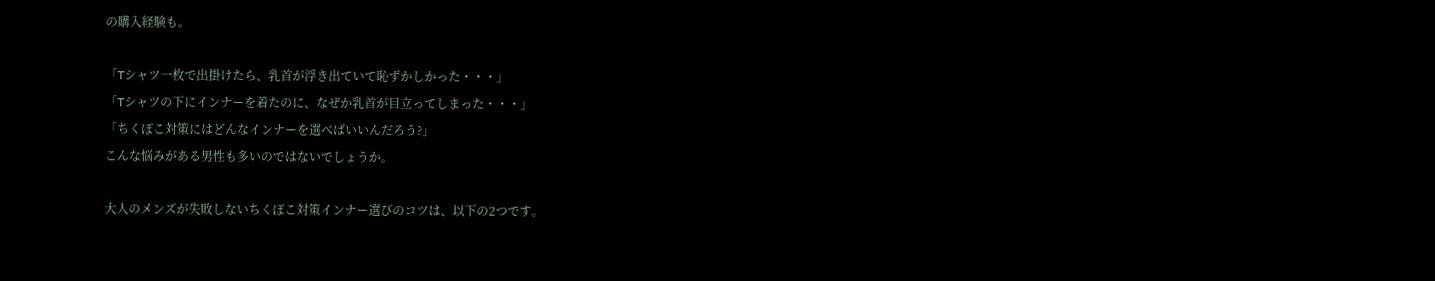の購入経験も。

「Tシャツ一枚で出掛けたら、乳首が浮き出ていて恥ずかしかった・・・」
「Tシャツの下にインナーを着たのに、なぜか乳首が目立ってしまった・・・」
「ちくぽこ対策にはどんなインナーを選べばいいんだろう?」
こんな悩みがある男性も多いのではないでしょうか。

大人のメンズが失敗しないちくぽこ対策インナー選びのコツは、以下の2つです。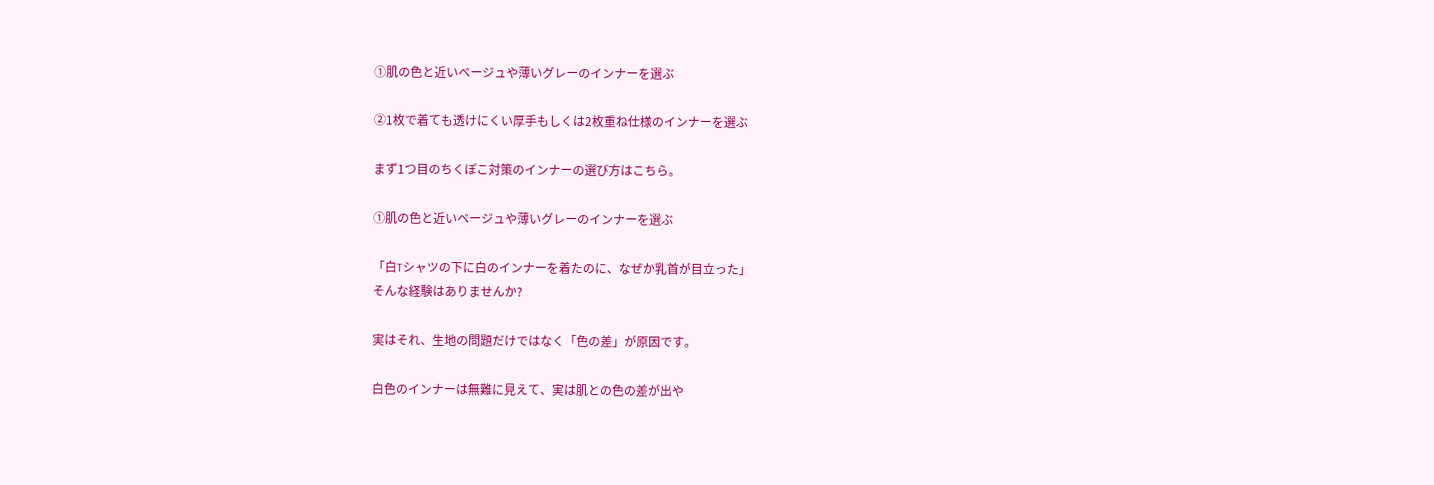①肌の色と近いベージュや薄いグレーのインナーを選ぶ

②1枚で着ても透けにくい厚手もしくは2枚重ね仕様のインナーを選ぶ

まず1つ目のちくぽこ対策のインナーの選び方はこちら。

①肌の色と近いベージュや薄いグレーのインナーを選ぶ

「白Tシャツの下に白のインナーを着たのに、なぜか乳首が目立った」
そんな経験はありませんか?

実はそれ、生地の問題だけではなく「色の差」が原因です。

白色のインナーは無難に見えて、実は肌との色の差が出や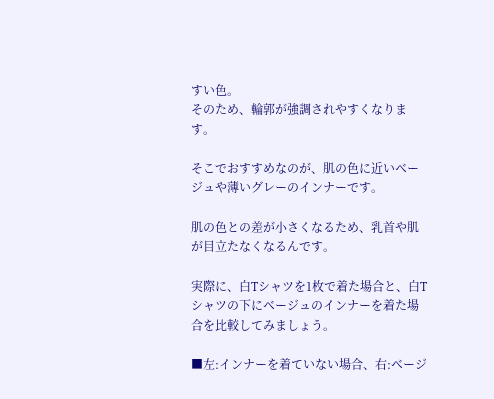すい色。
そのため、輪郭が強調されやすくなります。

そこでおすすめなのが、肌の色に近いベージュや薄いグレーのインナーです。

肌の色との差が小さくなるため、乳首や肌が目立たなくなるんです。

実際に、白Tシャツを1枚で着た場合と、白Tシャツの下にベージュのインナーを着た場合を比較してみましょう。

■左:インナーを着ていない場合、右:ベージ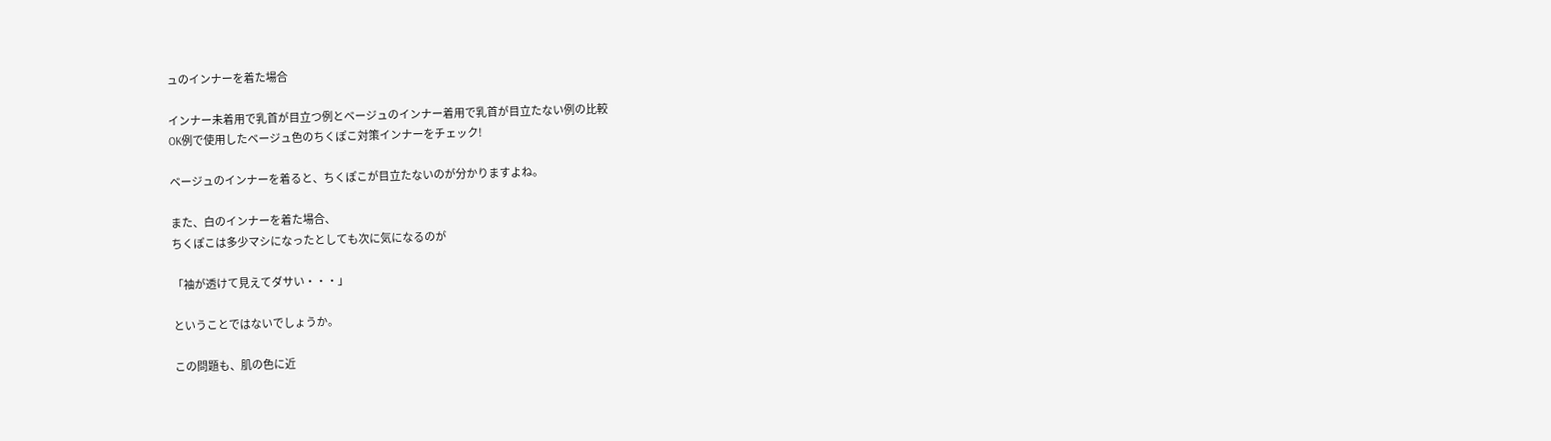ュのインナーを着た場合

インナー未着用で乳首が目立つ例とベージュのインナー着用で乳首が目立たない例の比較
OK例で使用したベージュ色のちくぽこ対策インナーをチェック!

ベージュのインナーを着ると、ちくぽこが目立たないのが分かりますよね。

また、白のインナーを着た場合、
ちくぽこは多少マシになったとしても次に気になるのが

「袖が透けて見えてダサい・・・」

ということではないでしょうか。

この問題も、肌の色に近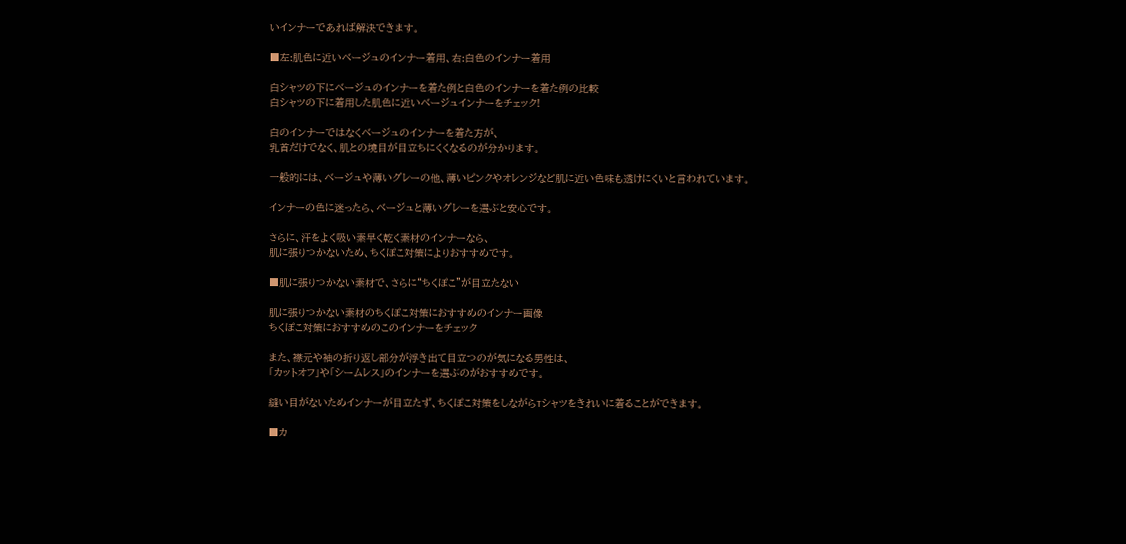いインナーであれば解決できます。

■左:肌色に近いベージュのインナー着用、右:白色のインナー着用

白シャツの下にベージュのインナーを着た例と白色のインナーを着た例の比較
白シャツの下に着用した肌色に近いベージュインナーをチェック!

白のインナーではなくベージュのインナーを着た方が、
乳首だけでなく、肌との境目が目立ちにくくなるのが分かります。

一般的には、ベージュや薄いグレーの他、薄いピンクやオレンジなど肌に近い色味も透けにくいと言われています。

インナーの色に迷ったら、ベージュと薄いグレーを選ぶと安心です。

さらに、汗をよく吸い素早く乾く素材のインナーなら、
肌に張りつかないため、ちくぽこ対策によりおすすめです。

■肌に張りつかない素材で、さらに“ちくぽこ”が目立たない

肌に張りつかない素材のちくぽこ対策におすすめのインナー画像
ちくぽこ対策におすすめのこのインナーをチェック

また、襟元や袖の折り返し部分が浮き出て目立つのが気になる男性は、
「カットオフ」や「シームレス」のインナーを選ぶのがおすすめです。

縫い目がないためインナーが目立たず、ちくぽこ対策をしながらTシャツをきれいに着ることができます。

■カ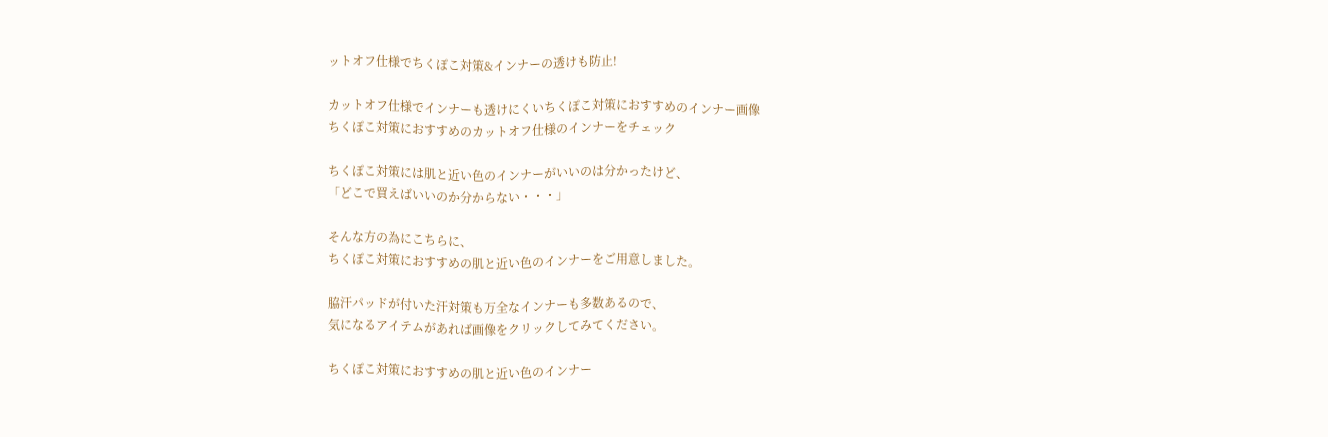ットオフ仕様でちくぽこ対策&インナーの透けも防止!

カットオフ仕様でインナーも透けにくいちくぽこ対策におすすめのインナー画像
ちくぽこ対策におすすめのカットオフ仕様のインナーをチェック

ちくぽこ対策には肌と近い色のインナーがいいのは分かったけど、
「どこで買えばいいのか分からない・・・」

そんな方の為にこちらに、
ちくぽこ対策におすすめの肌と近い色のインナーをご用意しました。

脇汗パッドが付いた汗対策も万全なインナーも多数あるので、
気になるアイテムがあれば画像をクリックしてみてください。

ちくぽこ対策におすすめの肌と近い色のインナー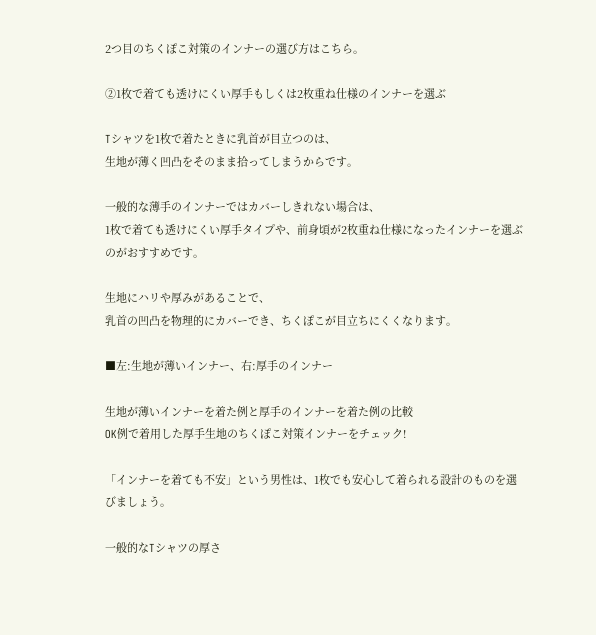2つ目のちくぽこ対策のインナーの選び方はこちら。

②1枚で着ても透けにくい厚手もしくは2枚重ね仕様のインナーを選ぶ

Tシャツを1枚で着たときに乳首が目立つのは、
生地が薄く凹凸をそのまま拾ってしまうからです。

一般的な薄手のインナーではカバーしきれない場合は、
1枚で着ても透けにくい厚手タイプや、前身頃が2枚重ね仕様になったインナーを選ぶのがおすすめです。

生地にハリや厚みがあることで、
乳首の凹凸を物理的にカバーでき、ちくぽこが目立ちにくくなります。

■左:生地が薄いインナー、右:厚手のインナー

生地が薄いインナーを着た例と厚手のインナーを着た例の比較
OK例で着用した厚手生地のちくぽこ対策インナーをチェック!

「インナーを着ても不安」という男性は、1枚でも安心して着られる設計のものを選びましょう。

一般的なTシャツの厚さ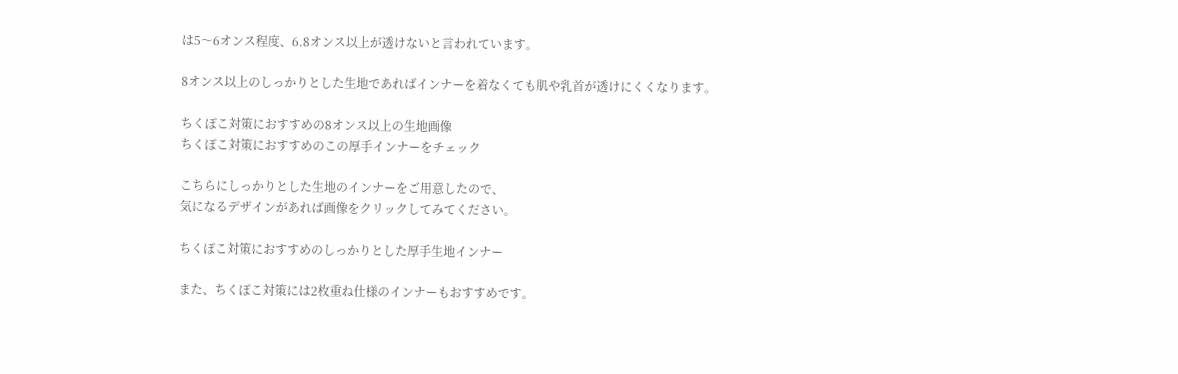は5〜6オンス程度、6.8オンス以上が透けないと言われています。

8オンス以上のしっかりとした生地であればインナーを着なくても肌や乳首が透けにくくなります。

ちくぽこ対策におすすめの8オンス以上の生地画像
ちくぽこ対策におすすめのこの厚手インナーをチェック

こちらにしっかりとした生地のインナーをご用意したので、
気になるデザインがあれば画像をクリックしてみてください。

ちくぽこ対策におすすめのしっかりとした厚手生地インナー

また、ちくぽこ対策には2枚重ね仕様のインナーもおすすめです。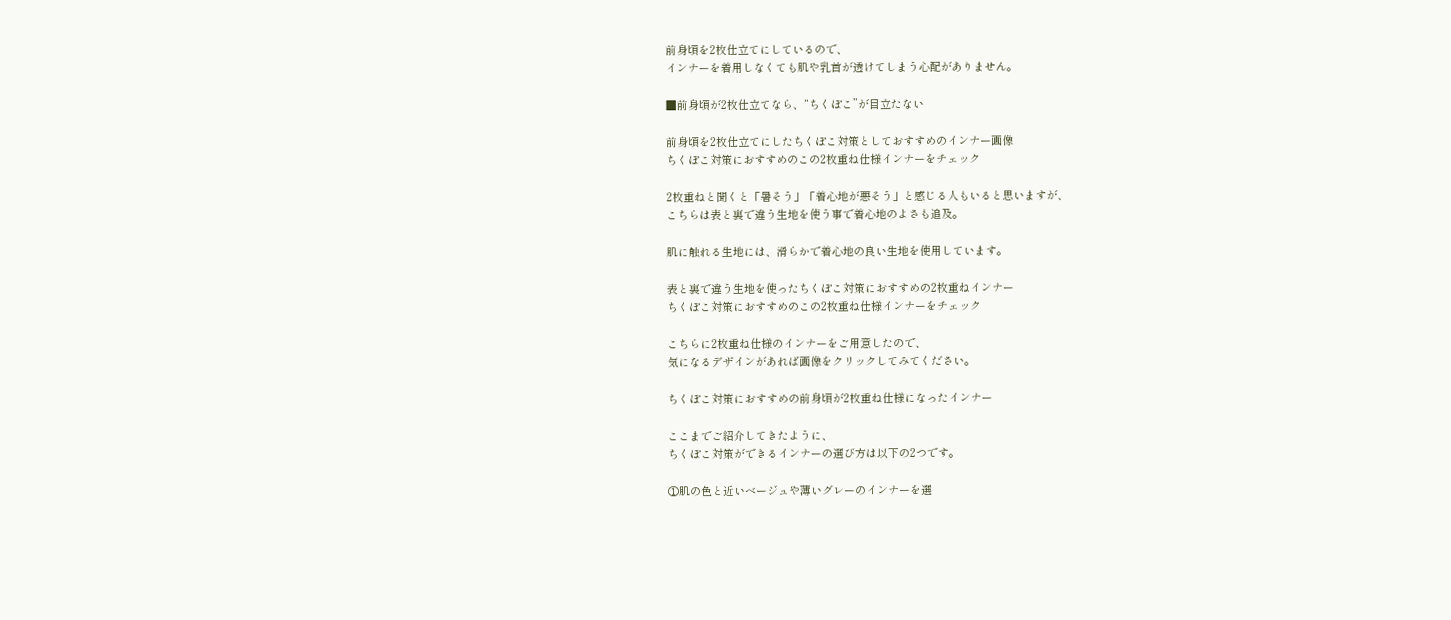前身頃を2枚仕立てにしているので、
インナーを着用しなくても肌や乳首が透けてしまう心配がありません。

■前身頃が2枚仕立てなら、“ちくぽこ”が目立たない

前身頃を2枚仕立てにしたちくぽこ対策としておすすめのインナー画像
ちくぽこ対策におすすめのこの2枚重ね仕様インナーをチェック

2枚重ねと聞くと「暑そう」「着心地が悪そう」と感じる人もいると思いますが、
こちらは表と裏で違う生地を使う事で着心地のよさも追及。

肌に触れる生地には、滑らかで着心地の良い生地を使用しています。

表と裏で違う生地を使ったちくぽこ対策におすすめの2枚重ねインナー
ちくぽこ対策におすすめのこの2枚重ね仕様インナーをチェック

こちらに2枚重ね仕様のインナーをご用意したので、
気になるデザインがあれば画像をクリックしてみてください。

ちくぽこ対策におすすめの前身頃が2枚重ね仕様になったインナー

ここまでご紹介してきたように、
ちくぽこ対策ができるインナーの選び方は以下の2つです。

①肌の色と近いベージュや薄いグレーのインナーを選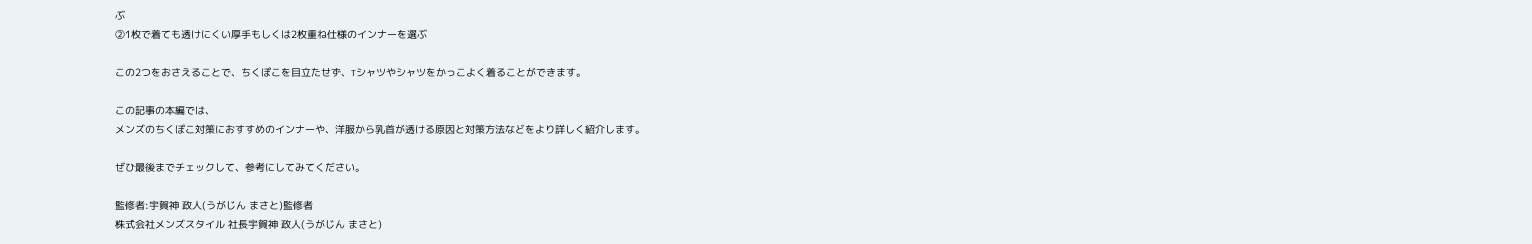ぶ
②1枚で着ても透けにくい厚手もしくは2枚重ね仕様のインナーを選ぶ

この2つをおさえることで、ちくぽこを目立たせず、Tシャツやシャツをかっこよく着ることができます。

この記事の本編では、
メンズのちくぽこ対策におすすめのインナーや、洋服から乳首が透ける原因と対策方法などをより詳しく紹介します。

ぜひ最後までチェックして、参考にしてみてください。

監修者:宇賀神 政人(うがじん まさと)監修者
株式会社メンズスタイル 社長宇賀神 政人(うがじん まさと)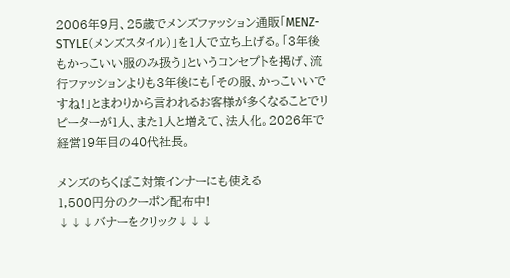2006年9月、25歳でメンズファッション通販「MENZ-STYLE(メンズスタイル)」を1人で立ち上げる。「3年後もかっこいい服のみ扱う」というコンセプトを掲げ、流行ファッションよりも3年後にも「その服、かっこいいですね!」とまわりから言われるお客様が多くなることでリピーターが1人、また1人と増えて、法人化。2026年で経営19年目の40代社長。

メンズのちくぽこ対策インナーにも使える
1,500円分のクーポン配布中!
↓↓↓バナーをクリック↓↓↓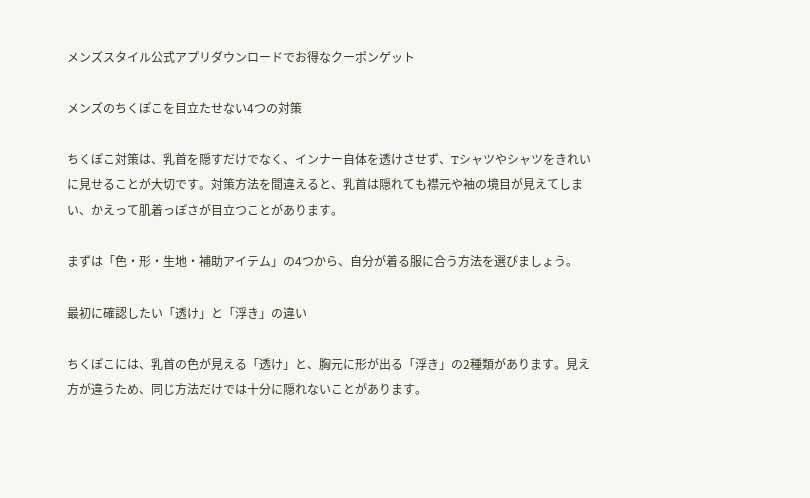メンズスタイル公式アプリダウンロードでお得なクーポンゲット

メンズのちくぽこを目立たせない4つの対策

ちくぽこ対策は、乳首を隠すだけでなく、インナー自体を透けさせず、Tシャツやシャツをきれいに見せることが大切です。対策方法を間違えると、乳首は隠れても襟元や袖の境目が見えてしまい、かえって肌着っぽさが目立つことがあります。

まずは「色・形・生地・補助アイテム」の4つから、自分が着る服に合う方法を選びましょう。

最初に確認したい「透け」と「浮き」の違い

ちくぽこには、乳首の色が見える「透け」と、胸元に形が出る「浮き」の2種類があります。見え方が違うため、同じ方法だけでは十分に隠れないことがあります。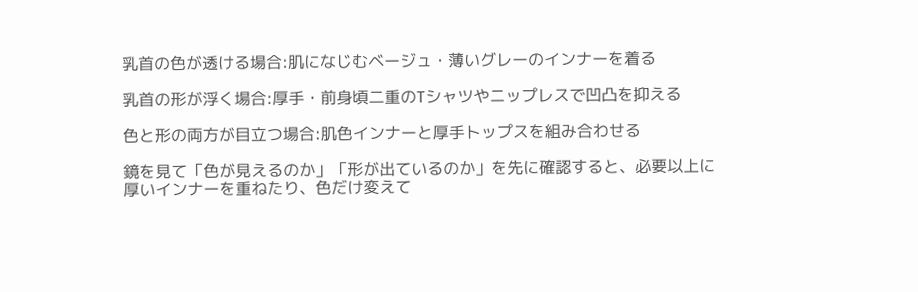乳首の色が透ける場合:肌になじむベージュ・薄いグレーのインナーを着る

乳首の形が浮く場合:厚手・前身頃二重のTシャツやニップレスで凹凸を抑える

色と形の両方が目立つ場合:肌色インナーと厚手トップスを組み合わせる

鏡を見て「色が見えるのか」「形が出ているのか」を先に確認すると、必要以上に厚いインナーを重ねたり、色だけ変えて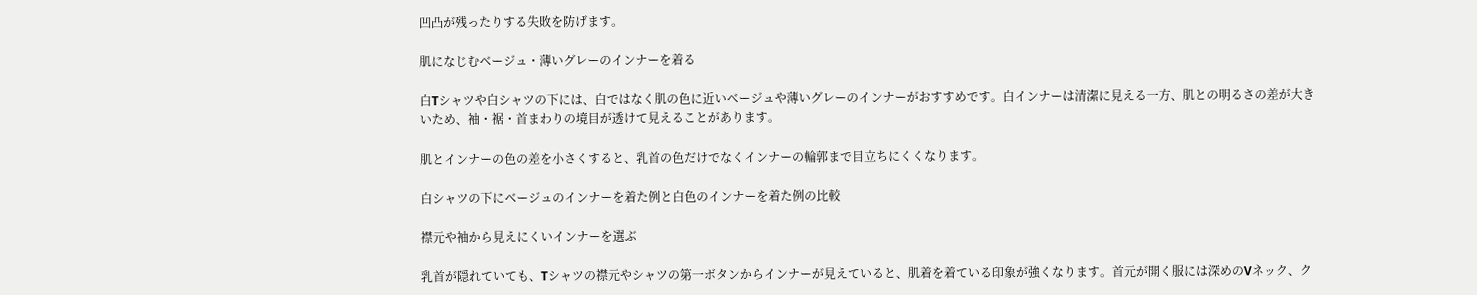凹凸が残ったりする失敗を防げます。

肌になじむベージュ・薄いグレーのインナーを着る

白Tシャツや白シャツの下には、白ではなく肌の色に近いベージュや薄いグレーのインナーがおすすめです。白インナーは清潔に見える一方、肌との明るさの差が大きいため、袖・裾・首まわりの境目が透けて見えることがあります。

肌とインナーの色の差を小さくすると、乳首の色だけでなくインナーの輪郭まで目立ちにくくなります。

白シャツの下にベージュのインナーを着た例と白色のインナーを着た例の比較

襟元や袖から見えにくいインナーを選ぶ

乳首が隠れていても、Tシャツの襟元やシャツの第一ボタンからインナーが見えていると、肌着を着ている印象が強くなります。首元が開く服には深めのVネック、ク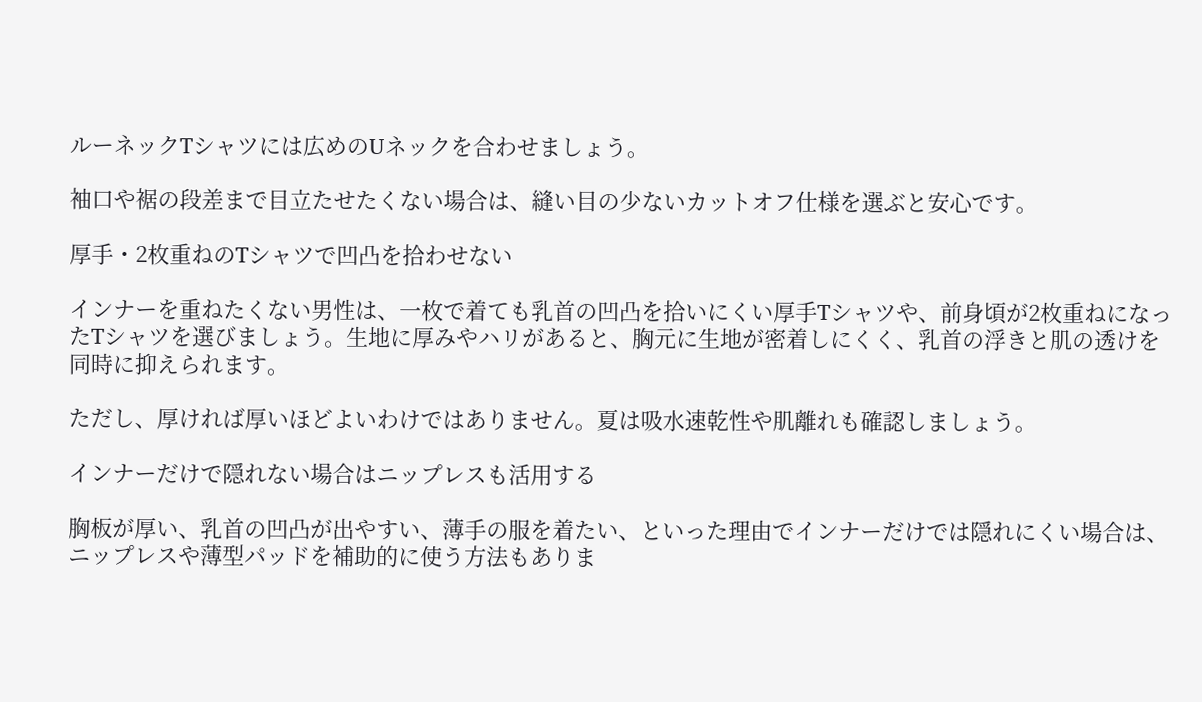ルーネックTシャツには広めのUネックを合わせましょう。

袖口や裾の段差まで目立たせたくない場合は、縫い目の少ないカットオフ仕様を選ぶと安心です。

厚手・2枚重ねのTシャツで凹凸を拾わせない

インナーを重ねたくない男性は、一枚で着ても乳首の凹凸を拾いにくい厚手Tシャツや、前身頃が2枚重ねになったTシャツを選びましょう。生地に厚みやハリがあると、胸元に生地が密着しにくく、乳首の浮きと肌の透けを同時に抑えられます。

ただし、厚ければ厚いほどよいわけではありません。夏は吸水速乾性や肌離れも確認しましょう。

インナーだけで隠れない場合はニップレスも活用する

胸板が厚い、乳首の凹凸が出やすい、薄手の服を着たい、といった理由でインナーだけでは隠れにくい場合は、ニップレスや薄型パッドを補助的に使う方法もありま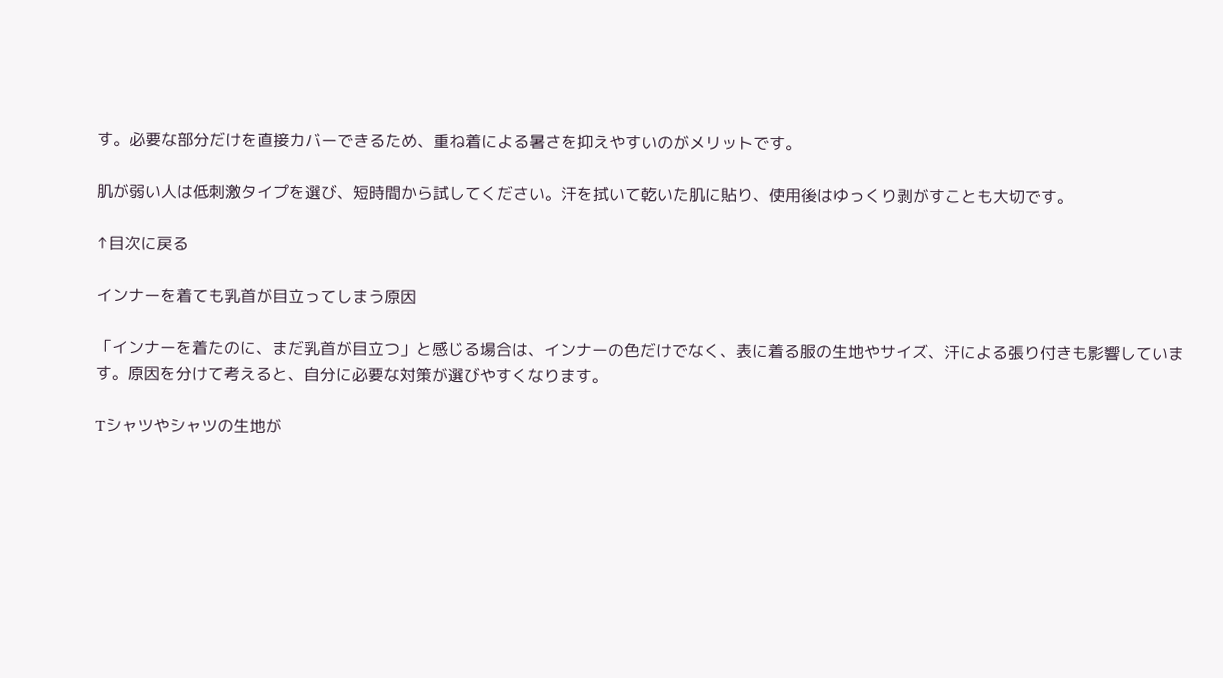す。必要な部分だけを直接カバーできるため、重ね着による暑さを抑えやすいのがメリットです。

肌が弱い人は低刺激タイプを選び、短時間から試してください。汗を拭いて乾いた肌に貼り、使用後はゆっくり剥がすことも大切です。

↑目次に戻る

インナーを着ても乳首が目立ってしまう原因

「インナーを着たのに、まだ乳首が目立つ」と感じる場合は、インナーの色だけでなく、表に着る服の生地やサイズ、汗による張り付きも影響しています。原因を分けて考えると、自分に必要な対策が選びやすくなります。

Tシャツやシャツの生地が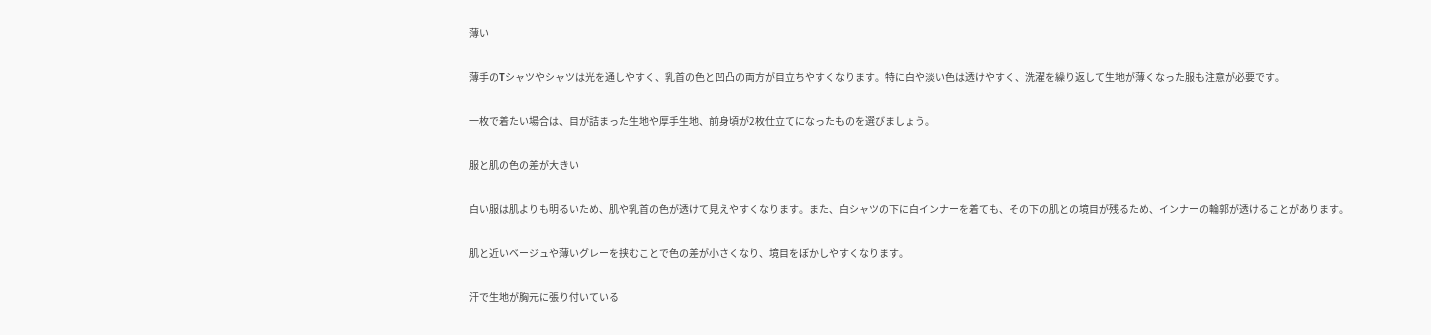薄い

薄手のTシャツやシャツは光を通しやすく、乳首の色と凹凸の両方が目立ちやすくなります。特に白や淡い色は透けやすく、洗濯を繰り返して生地が薄くなった服も注意が必要です。

一枚で着たい場合は、目が詰まった生地や厚手生地、前身頃が2枚仕立てになったものを選びましょう。

服と肌の色の差が大きい

白い服は肌よりも明るいため、肌や乳首の色が透けて見えやすくなります。また、白シャツの下に白インナーを着ても、その下の肌との境目が残るため、インナーの輪郭が透けることがあります。

肌と近いベージュや薄いグレーを挟むことで色の差が小さくなり、境目をぼかしやすくなります。

汗で生地が胸元に張り付いている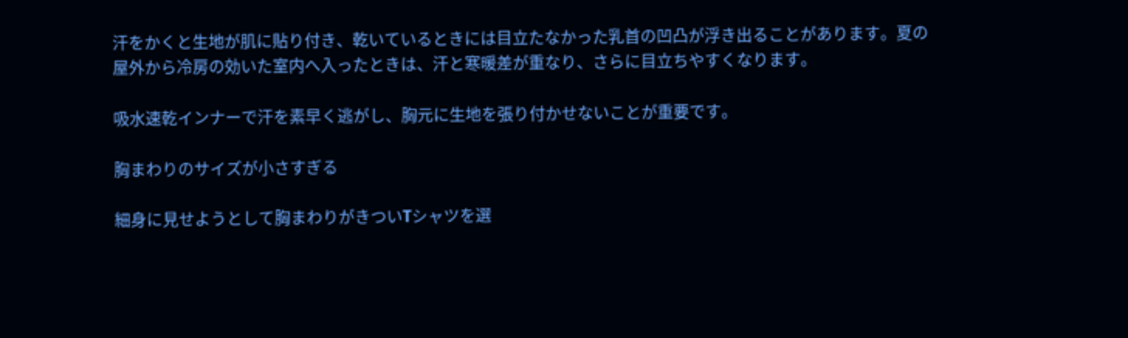汗をかくと生地が肌に貼り付き、乾いているときには目立たなかった乳首の凹凸が浮き出ることがあります。夏の屋外から冷房の効いた室内へ入ったときは、汗と寒暖差が重なり、さらに目立ちやすくなります。

吸水速乾インナーで汗を素早く逃がし、胸元に生地を張り付かせないことが重要です。

胸まわりのサイズが小さすぎる

細身に見せようとして胸まわりがきついTシャツを選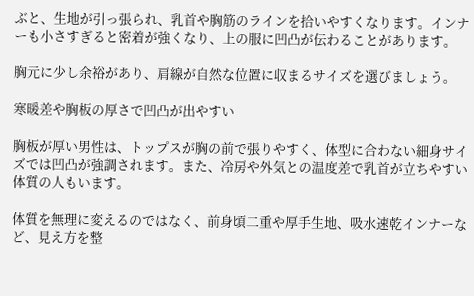ぶと、生地が引っ張られ、乳首や胸筋のラインを拾いやすくなります。インナーも小さすぎると密着が強くなり、上の服に凹凸が伝わることがあります。

胸元に少し余裕があり、肩線が自然な位置に収まるサイズを選びましょう。

寒暖差や胸板の厚さで凹凸が出やすい

胸板が厚い男性は、トップスが胸の前で張りやすく、体型に合わない細身サイズでは凹凸が強調されます。また、冷房や外気との温度差で乳首が立ちやすい体質の人もいます。

体質を無理に変えるのではなく、前身頃二重や厚手生地、吸水速乾インナーなど、見え方を整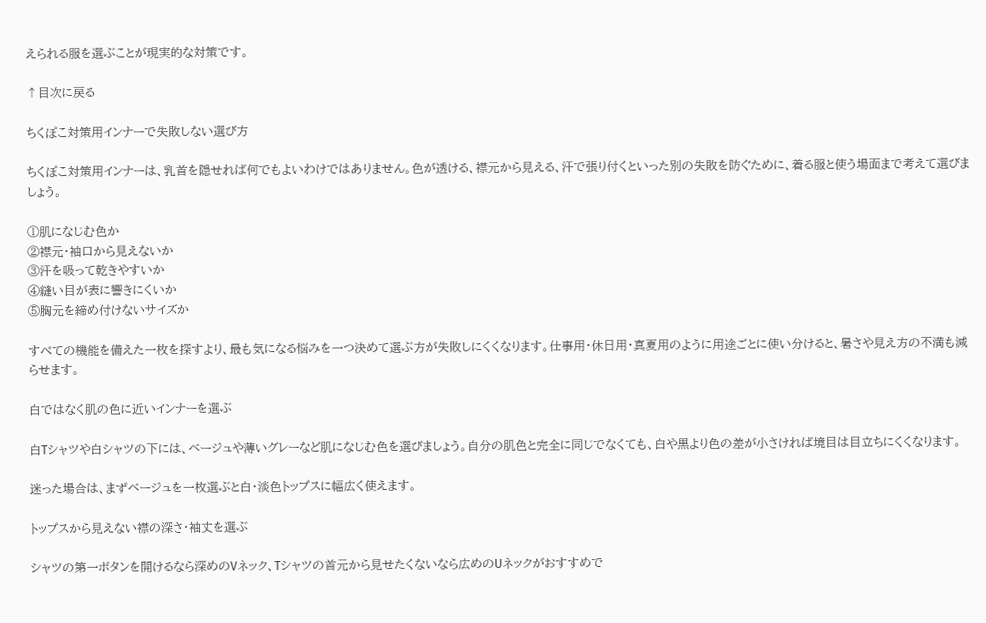えられる服を選ぶことが現実的な対策です。

↑目次に戻る

ちくぽこ対策用インナーで失敗しない選び方

ちくぽこ対策用インナーは、乳首を隠せれば何でもよいわけではありません。色が透ける、襟元から見える、汗で張り付くといった別の失敗を防ぐために、着る服と使う場面まで考えて選びましょう。

①肌になじむ色か
②襟元・袖口から見えないか
③汗を吸って乾きやすいか
④縫い目が表に響きにくいか
⑤胸元を締め付けないサイズか

すべての機能を備えた一枚を探すより、最も気になる悩みを一つ決めて選ぶ方が失敗しにくくなります。仕事用・休日用・真夏用のように用途ごとに使い分けると、暑さや見え方の不満も減らせます。

白ではなく肌の色に近いインナーを選ぶ

白Tシャツや白シャツの下には、ベージュや薄いグレーなど肌になじむ色を選びましょう。自分の肌色と完全に同じでなくても、白や黒より色の差が小さければ境目は目立ちにくくなります。

迷った場合は、まずベージュを一枚選ぶと白・淡色トップスに幅広く使えます。

トップスから見えない襟の深さ・袖丈を選ぶ

シャツの第一ボタンを開けるなら深めのVネック、Tシャツの首元から見せたくないなら広めのUネックがおすすめで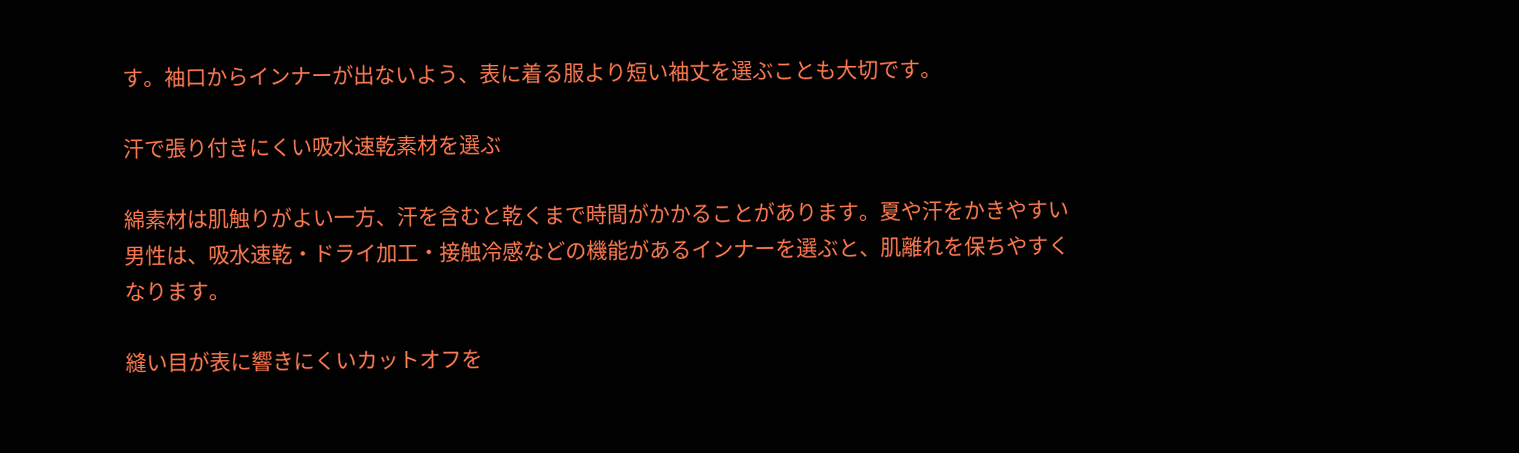す。袖口からインナーが出ないよう、表に着る服より短い袖丈を選ぶことも大切です。

汗で張り付きにくい吸水速乾素材を選ぶ

綿素材は肌触りがよい一方、汗を含むと乾くまで時間がかかることがあります。夏や汗をかきやすい男性は、吸水速乾・ドライ加工・接触冷感などの機能があるインナーを選ぶと、肌離れを保ちやすくなります。

縫い目が表に響きにくいカットオフを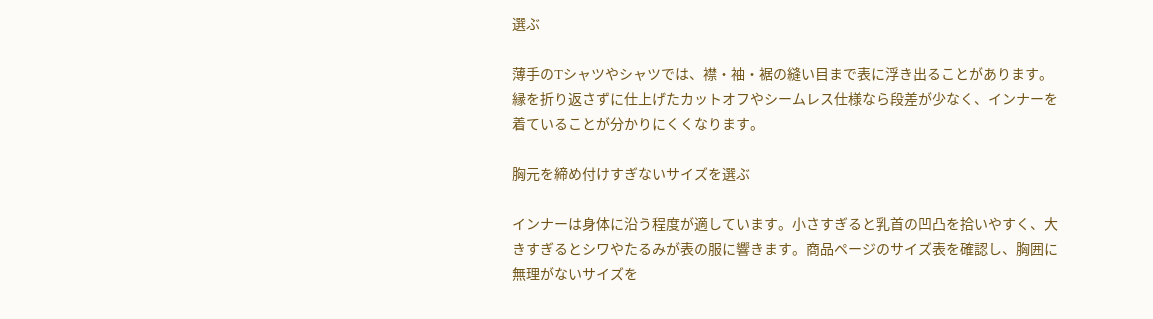選ぶ

薄手のTシャツやシャツでは、襟・袖・裾の縫い目まで表に浮き出ることがあります。縁を折り返さずに仕上げたカットオフやシームレス仕様なら段差が少なく、インナーを着ていることが分かりにくくなります。

胸元を締め付けすぎないサイズを選ぶ

インナーは身体に沿う程度が適しています。小さすぎると乳首の凹凸を拾いやすく、大きすぎるとシワやたるみが表の服に響きます。商品ページのサイズ表を確認し、胸囲に無理がないサイズを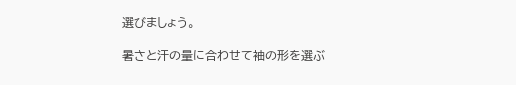選びましょう。

暑さと汗の量に合わせて袖の形を選ぶ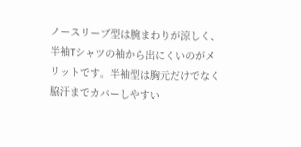ノースリーブ型は腕まわりが涼しく、半袖Tシャツの袖から出にくいのがメリットです。半袖型は胸元だけでなく脇汗までカバーしやすい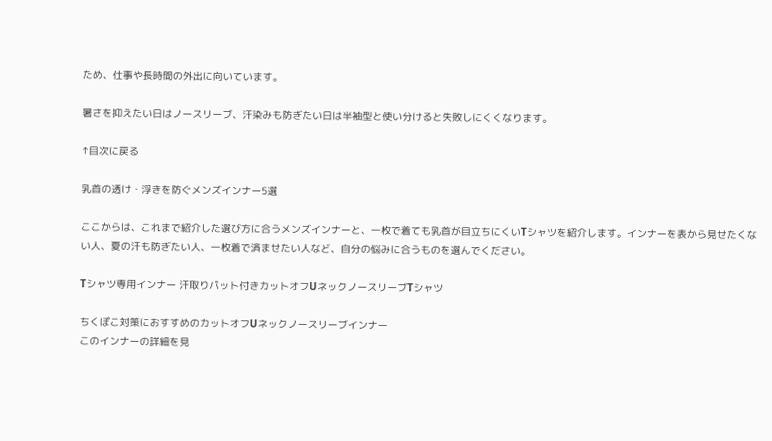ため、仕事や長時間の外出に向いています。

暑さを抑えたい日はノースリーブ、汗染みも防ぎたい日は半袖型と使い分けると失敗しにくくなります。

↑目次に戻る

乳首の透け・浮きを防ぐメンズインナー5選

ここからは、これまで紹介した選び方に合うメンズインナーと、一枚で着ても乳首が目立ちにくいTシャツを紹介します。インナーを表から見せたくない人、夏の汗も防ぎたい人、一枚着で済ませたい人など、自分の悩みに合うものを選んでください。

Tシャツ専用インナー 汗取りパット付きカットオフUネックノースリーブTシャツ

ちくぽこ対策におすすめのカットオフUネックノースリーブインナー
このインナーの詳細を見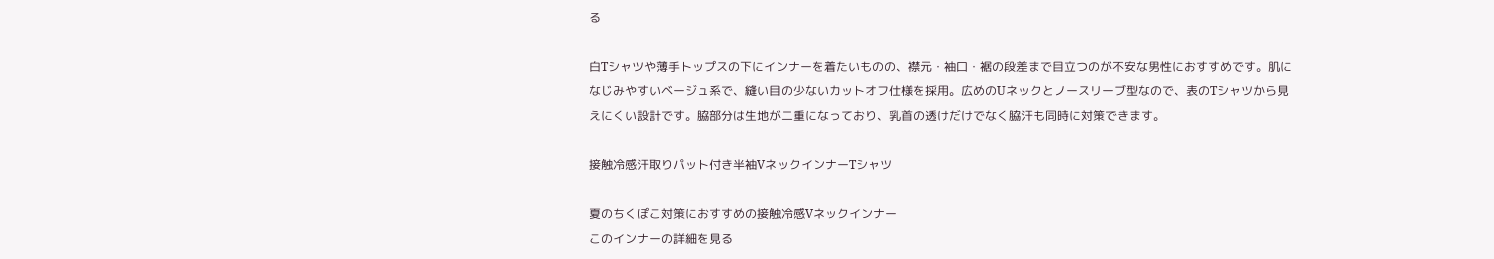る

白Tシャツや薄手トップスの下にインナーを着たいものの、襟元・袖口・裾の段差まで目立つのが不安な男性におすすめです。肌になじみやすいベージュ系で、縫い目の少ないカットオフ仕様を採用。広めのUネックとノースリーブ型なので、表のTシャツから見えにくい設計です。脇部分は生地が二重になっており、乳首の透けだけでなく脇汗も同時に対策できます。

接触冷感汗取りパット付き半袖VネックインナーTシャツ

夏のちくぽこ対策におすすめの接触冷感Vネックインナー
このインナーの詳細を見る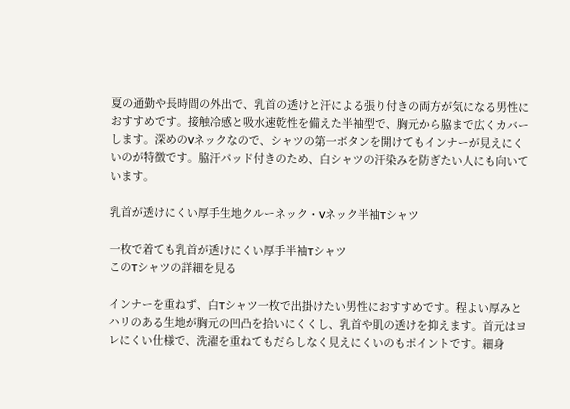夏の通勤や長時間の外出で、乳首の透けと汗による張り付きの両方が気になる男性におすすめです。接触冷感と吸水速乾性を備えた半袖型で、胸元から脇まで広くカバーします。深めのVネックなので、シャツの第一ボタンを開けてもインナーが見えにくいのが特徴です。脇汗パッド付きのため、白シャツの汗染みを防ぎたい人にも向いています。

乳首が透けにくい厚手生地クルーネック・Vネック半袖Tシャツ

一枚で着ても乳首が透けにくい厚手半袖Tシャツ
このTシャツの詳細を見る

インナーを重ねず、白Tシャツ一枚で出掛けたい男性におすすめです。程よい厚みとハリのある生地が胸元の凹凸を拾いにくくし、乳首や肌の透けを抑えます。首元はヨレにくい仕様で、洗濯を重ねてもだらしなく見えにくいのもポイントです。細身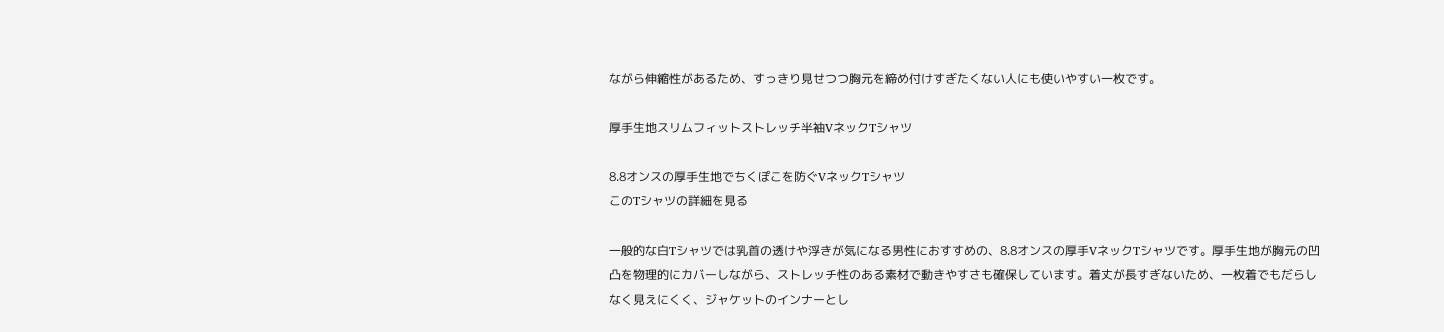ながら伸縮性があるため、すっきり見せつつ胸元を締め付けすぎたくない人にも使いやすい一枚です。

厚手生地スリムフィットストレッチ半袖VネックTシャツ

8.8オンスの厚手生地でちくぽこを防ぐVネックTシャツ
このTシャツの詳細を見る

一般的な白Tシャツでは乳首の透けや浮きが気になる男性におすすめの、8.8オンスの厚手VネックTシャツです。厚手生地が胸元の凹凸を物理的にカバーしながら、ストレッチ性のある素材で動きやすさも確保しています。着丈が長すぎないため、一枚着でもだらしなく見えにくく、ジャケットのインナーとし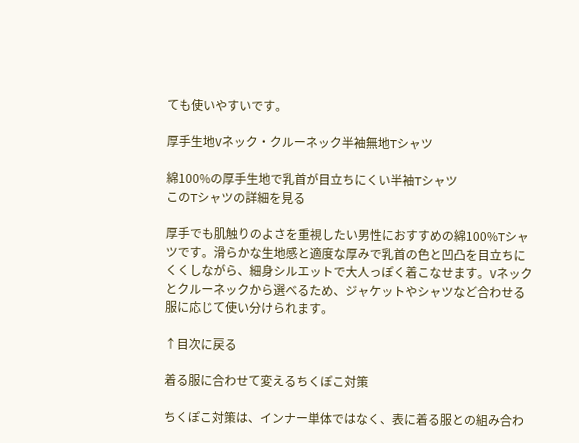ても使いやすいです。

厚手生地Vネック・クルーネック半袖無地Tシャツ

綿100%の厚手生地で乳首が目立ちにくい半袖Tシャツ
このTシャツの詳細を見る

厚手でも肌触りのよさを重視したい男性におすすめの綿100%Tシャツです。滑らかな生地感と適度な厚みで乳首の色と凹凸を目立ちにくくしながら、細身シルエットで大人っぽく着こなせます。Vネックとクルーネックから選べるため、ジャケットやシャツなど合わせる服に応じて使い分けられます。

↑目次に戻る

着る服に合わせて変えるちくぽこ対策

ちくぽこ対策は、インナー単体ではなく、表に着る服との組み合わ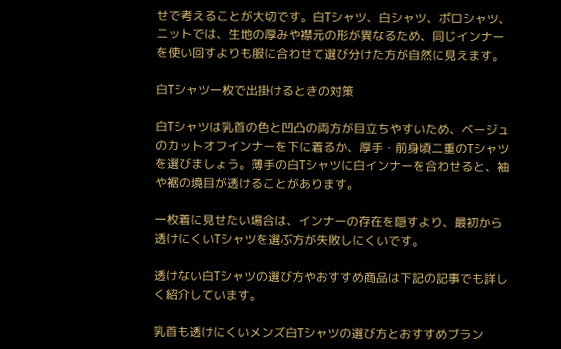せで考えることが大切です。白Tシャツ、白シャツ、ポロシャツ、ニットでは、生地の厚みや襟元の形が異なるため、同じインナーを使い回すよりも服に合わせて選び分けた方が自然に見えます。

白Tシャツ一枚で出掛けるときの対策

白Tシャツは乳首の色と凹凸の両方が目立ちやすいため、ベージュのカットオフインナーを下に着るか、厚手・前身頃二重のTシャツを選びましょう。薄手の白Tシャツに白インナーを合わせると、袖や裾の境目が透けることがあります。

一枚着に見せたい場合は、インナーの存在を隠すより、最初から透けにくいTシャツを選ぶ方が失敗しにくいです。

透けない白Tシャツの選び方やおすすめ商品は下記の記事でも詳しく紹介しています。

乳首も透けにくいメンズ白Tシャツの選び方とおすすめブラン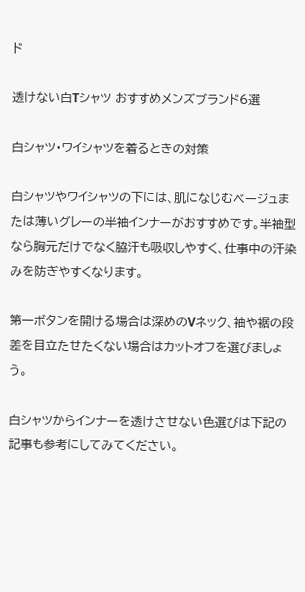ド

透けない白Tシャツ おすすめメンズブランド6選

白シャツ・ワイシャツを着るときの対策

白シャツやワイシャツの下には、肌になじむベージュまたは薄いグレーの半袖インナーがおすすめです。半袖型なら胸元だけでなく脇汗も吸収しやすく、仕事中の汗染みを防ぎやすくなります。

第一ボタンを開ける場合は深めのVネック、袖や裾の段差を目立たせたくない場合はカットオフを選びましょう。

白シャツからインナーを透けさせない色選びは下記の記事も参考にしてみてください。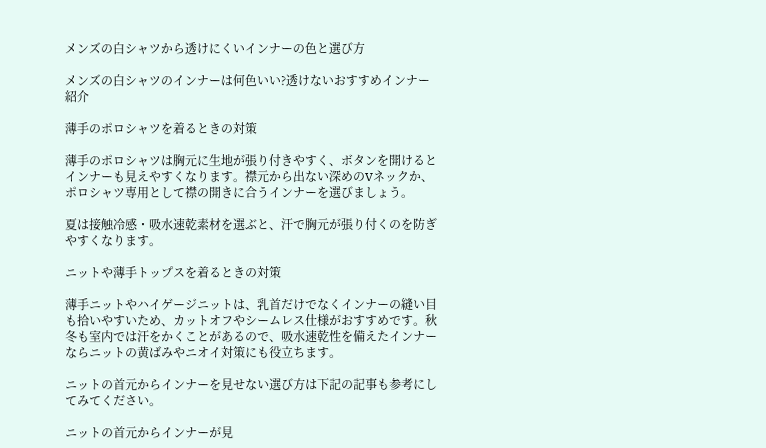メンズの白シャツから透けにくいインナーの色と選び方

メンズの白シャツのインナーは何色いい?透けないおすすめインナー紹介

薄手のポロシャツを着るときの対策

薄手のポロシャツは胸元に生地が張り付きやすく、ボタンを開けるとインナーも見えやすくなります。襟元から出ない深めのVネックか、ポロシャツ専用として襟の開きに合うインナーを選びましょう。

夏は接触冷感・吸水速乾素材を選ぶと、汗で胸元が張り付くのを防ぎやすくなります。

ニットや薄手トップスを着るときの対策

薄手ニットやハイゲージニットは、乳首だけでなくインナーの縫い目も拾いやすいため、カットオフやシームレス仕様がおすすめです。秋冬も室内では汗をかくことがあるので、吸水速乾性を備えたインナーならニットの黄ばみやニオイ対策にも役立ちます。

ニットの首元からインナーを見せない選び方は下記の記事も参考にしてみてください。

ニットの首元からインナーが見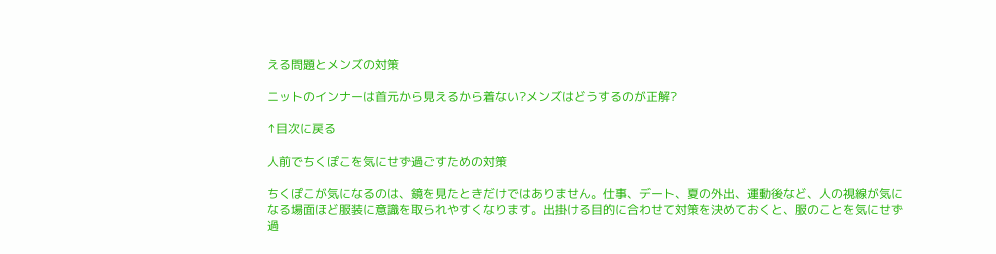える問題とメンズの対策

ニットのインナーは首元から見えるから着ない?メンズはどうするのが正解?

↑目次に戻る

人前でちくぽこを気にせず過ごすための対策

ちくぽこが気になるのは、鏡を見たときだけではありません。仕事、デート、夏の外出、運動後など、人の視線が気になる場面ほど服装に意識を取られやすくなります。出掛ける目的に合わせて対策を決めておくと、服のことを気にせず過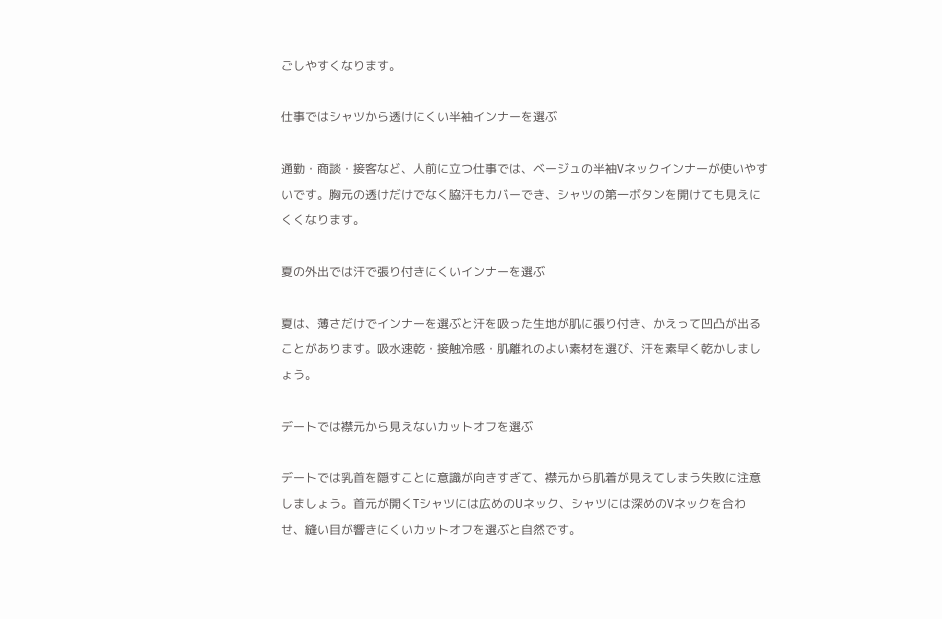ごしやすくなります。

仕事ではシャツから透けにくい半袖インナーを選ぶ

通勤・商談・接客など、人前に立つ仕事では、ベージュの半袖Vネックインナーが使いやすいです。胸元の透けだけでなく脇汗もカバーでき、シャツの第一ボタンを開けても見えにくくなります。

夏の外出では汗で張り付きにくいインナーを選ぶ

夏は、薄さだけでインナーを選ぶと汗を吸った生地が肌に張り付き、かえって凹凸が出ることがあります。吸水速乾・接触冷感・肌離れのよい素材を選び、汗を素早く乾かしましょう。

デートでは襟元から見えないカットオフを選ぶ

デートでは乳首を隠すことに意識が向きすぎて、襟元から肌着が見えてしまう失敗に注意しましょう。首元が開くTシャツには広めのUネック、シャツには深めのVネックを合わせ、縫い目が響きにくいカットオフを選ぶと自然です。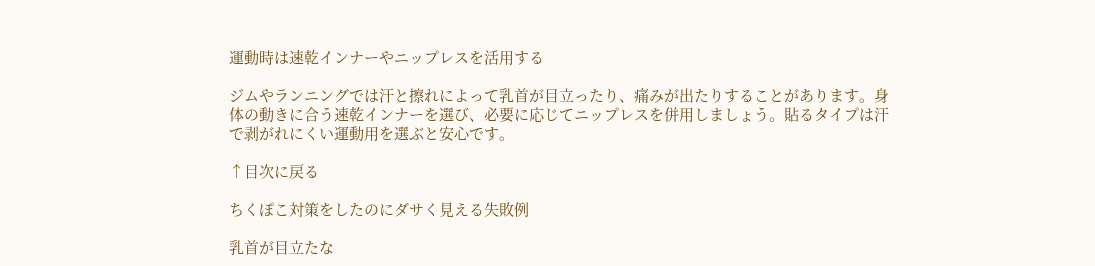運動時は速乾インナーやニップレスを活用する

ジムやランニングでは汗と擦れによって乳首が目立ったり、痛みが出たりすることがあります。身体の動きに合う速乾インナーを選び、必要に応じてニップレスを併用しましょう。貼るタイプは汗で剥がれにくい運動用を選ぶと安心です。

↑目次に戻る

ちくぽこ対策をしたのにダサく見える失敗例

乳首が目立たな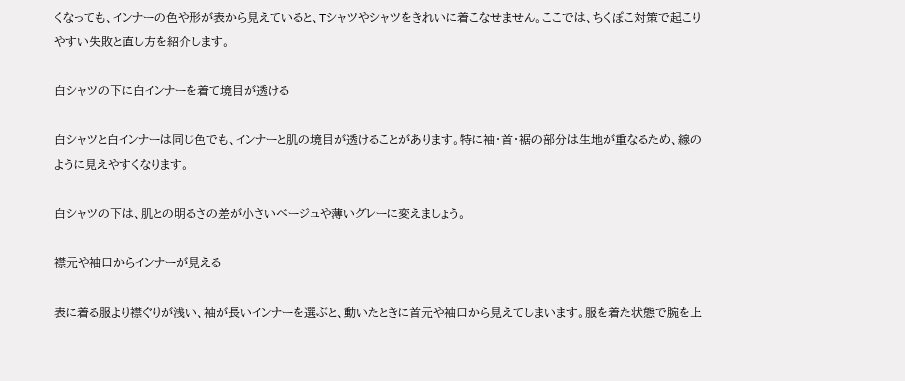くなっても、インナーの色や形が表から見えていると、Tシャツやシャツをきれいに着こなせません。ここでは、ちくぽこ対策で起こりやすい失敗と直し方を紹介します。

白シャツの下に白インナーを着て境目が透ける

白シャツと白インナーは同じ色でも、インナーと肌の境目が透けることがあります。特に袖・首・裾の部分は生地が重なるため、線のように見えやすくなります。

白シャツの下は、肌との明るさの差が小さいベージュや薄いグレーに変えましょう。

襟元や袖口からインナーが見える

表に着る服より襟ぐりが浅い、袖が長いインナーを選ぶと、動いたときに首元や袖口から見えてしまいます。服を着た状態で腕を上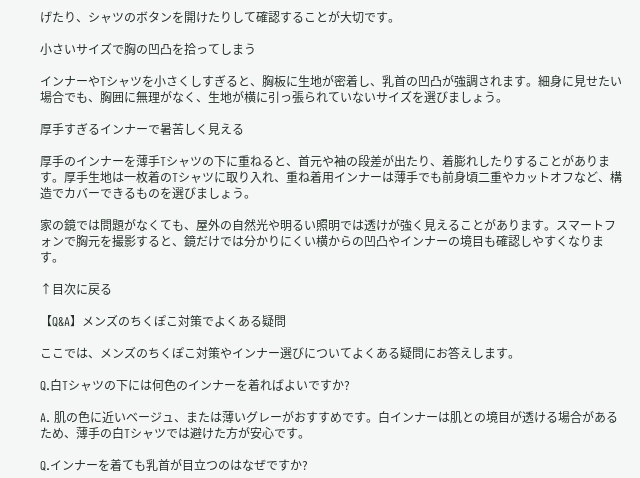げたり、シャツのボタンを開けたりして確認することが大切です。

小さいサイズで胸の凹凸を拾ってしまう

インナーやTシャツを小さくしすぎると、胸板に生地が密着し、乳首の凹凸が強調されます。細身に見せたい場合でも、胸囲に無理がなく、生地が横に引っ張られていないサイズを選びましょう。

厚手すぎるインナーで暑苦しく見える

厚手のインナーを薄手Tシャツの下に重ねると、首元や袖の段差が出たり、着膨れしたりすることがあります。厚手生地は一枚着のTシャツに取り入れ、重ね着用インナーは薄手でも前身頃二重やカットオフなど、構造でカバーできるものを選びましょう。

家の鏡では問題がなくても、屋外の自然光や明るい照明では透けが強く見えることがあります。スマートフォンで胸元を撮影すると、鏡だけでは分かりにくい横からの凹凸やインナーの境目も確認しやすくなります。

↑目次に戻る

【Q&A】メンズのちくぽこ対策でよくある疑問

ここでは、メンズのちくぽこ対策やインナー選びについてよくある疑問にお答えします。

Q.白Tシャツの下には何色のインナーを着ればよいですか?

A. 肌の色に近いベージュ、または薄いグレーがおすすめです。白インナーは肌との境目が透ける場合があるため、薄手の白Tシャツでは避けた方が安心です。

Q.インナーを着ても乳首が目立つのはなぜですか?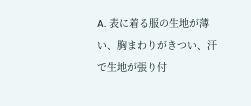A. 表に着る服の生地が薄い、胸まわりがきつい、汗で生地が張り付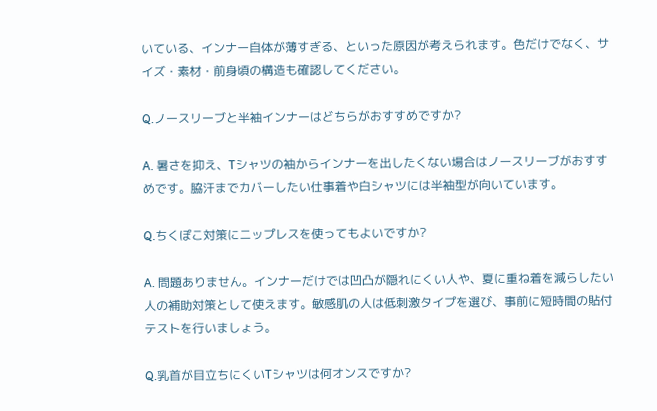いている、インナー自体が薄すぎる、といった原因が考えられます。色だけでなく、サイズ・素材・前身頃の構造も確認してください。

Q.ノースリーブと半袖インナーはどちらがおすすめですか?

A. 暑さを抑え、Tシャツの袖からインナーを出したくない場合はノースリーブがおすすめです。脇汗までカバーしたい仕事着や白シャツには半袖型が向いています。

Q.ちくぽこ対策にニップレスを使ってもよいですか?

A. 問題ありません。インナーだけでは凹凸が隠れにくい人や、夏に重ね着を減らしたい人の補助対策として使えます。敏感肌の人は低刺激タイプを選び、事前に短時間の貼付テストを行いましょう。

Q.乳首が目立ちにくいTシャツは何オンスですか?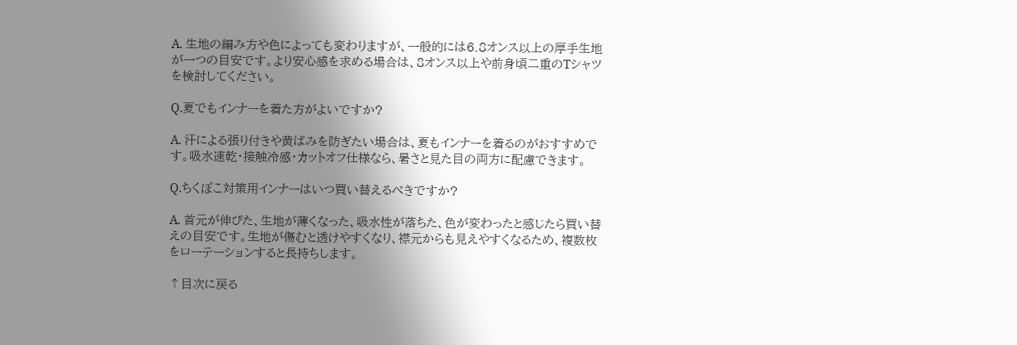A. 生地の編み方や色によっても変わりますが、一般的には6.8オンス以上の厚手生地が一つの目安です。より安心感を求める場合は、8オンス以上や前身頃二重のTシャツを検討してください。

Q.夏でもインナーを着た方がよいですか?

A. 汗による張り付きや黄ばみを防ぎたい場合は、夏もインナーを着るのがおすすめです。吸水速乾・接触冷感・カットオフ仕様なら、暑さと見た目の両方に配慮できます。

Q.ちくぽこ対策用インナーはいつ買い替えるべきですか?

A. 首元が伸びた、生地が薄くなった、吸水性が落ちた、色が変わったと感じたら買い替えの目安です。生地が傷むと透けやすくなり、襟元からも見えやすくなるため、複数枚をローテーションすると長持ちします。

↑目次に戻る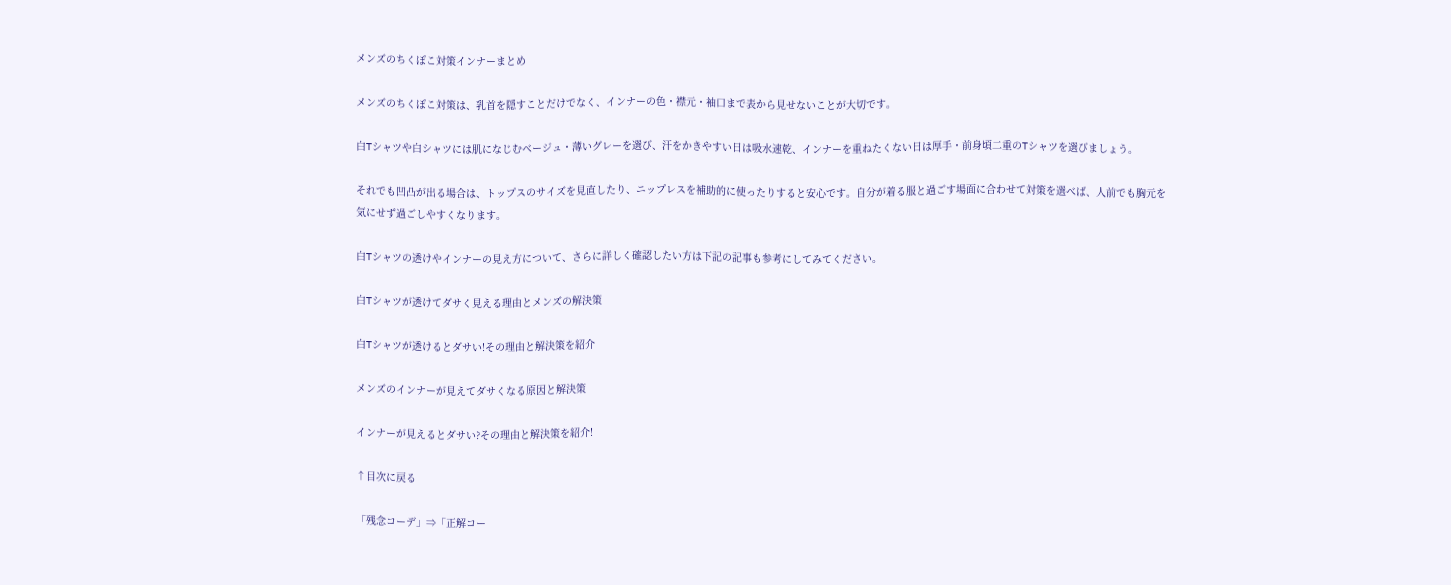メンズのちくぽこ対策インナーまとめ

メンズのちくぽこ対策は、乳首を隠すことだけでなく、インナーの色・襟元・袖口まで表から見せないことが大切です。

白Tシャツや白シャツには肌になじむベージュ・薄いグレーを選び、汗をかきやすい日は吸水速乾、インナーを重ねたくない日は厚手・前身頃二重のTシャツを選びましょう。

それでも凹凸が出る場合は、トップスのサイズを見直したり、ニップレスを補助的に使ったりすると安心です。自分が着る服と過ごす場面に合わせて対策を選べば、人前でも胸元を気にせず過ごしやすくなります。

白Tシャツの透けやインナーの見え方について、さらに詳しく確認したい方は下記の記事も参考にしてみてください。

白Tシャツが透けてダサく見える理由とメンズの解決策

白Tシャツが透けるとダサい!その理由と解決策を紹介

メンズのインナーが見えてダサくなる原因と解決策

インナーが見えるとダサい?その理由と解決策を紹介!

↑目次に戻る

「残念コーデ」⇒「正解コー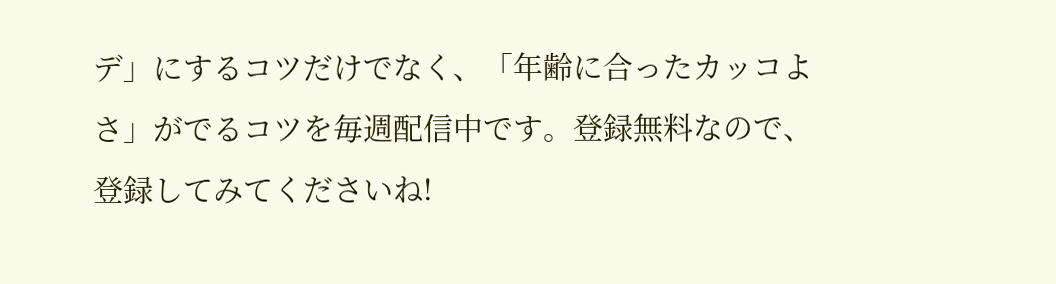デ」にするコツだけでなく、「年齢に合ったカッコよさ」がでるコツを毎週配信中です。登録無料なので、登録してみてくださいね!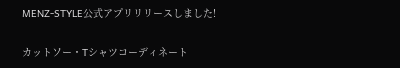MENZ-STYLE公式アプリリリースしました!

カットソー・Tシャツコーディネート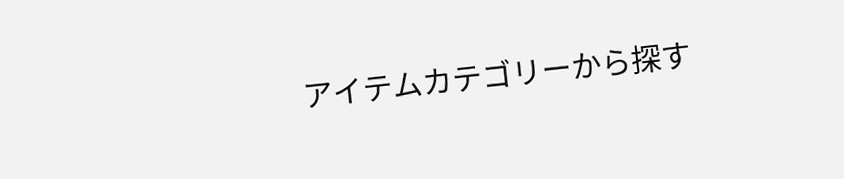アイテムカテゴリーから探す